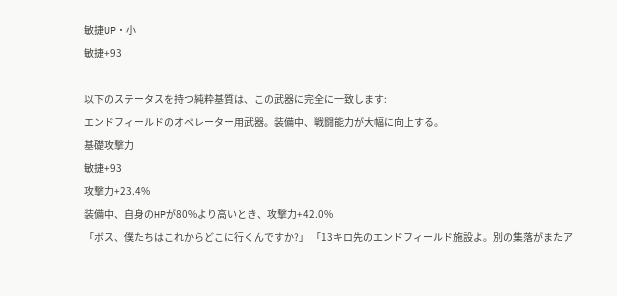敏捷UP・小
敏捷+93

以下のステータスを持つ純粋基質は、この武器に完全に一致します:
エンドフィールドのオペレーター用武器。装備中、戦闘能力が大幅に向上する。
基礎攻撃力
敏捷+93
攻撃力+23.4%
装備中、自身のHPが80%より高いとき、攻撃力+42.0%
「ボス、僕たちはこれからどこに行くんですか?」 「13キロ先のエンドフィールド施設よ。別の集落がまたア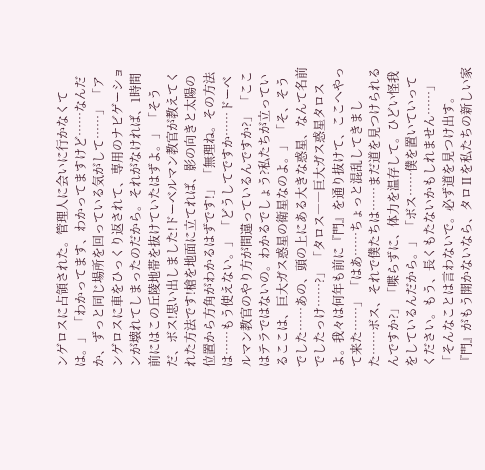ンゲロスに占領された。管理人に会いに行かなくては。」 「わかってます、わかってますけど……なんだか、ずっと同じ場所を回っている気がして……」 「アンゲロスに車をひっくり返されて、専用のナビゲーションが壊れてしまったのだから。それがなければ、1時間前にはこの丘陵地帯を抜けていたはずよ。」 「そうだ、ボス!思い出しました!ドーベルマン教官が教えてくれた方法です!槍を地面に立てれば、影の向きと太陽の位置から方角がわかるはずです!」 「無理ね。その方法は……もう使えない。」 「どうしてですか……ドーベルマン教官のやり方が間違っているんですか?」 「ここはテラではないの。わかるでしょう?私たちが立っているここは、巨大ガス惑星の衛星なのよ。」 「そ、そうでした……あの、頭の上にある大きな惑星、なんて名前でしたっけ……?」 「タロス――巨大ガス惑星タロスよ。我々は何年も前に『門』を通り抜けて、ここへやって来た……」 「はあ……ちょっと混乱してきました……ボス、それで僕たちは……まだ道を見つけられるんですか?」 「喋らずに、体力を温存して。ひどい怪我をしているんだから。」 「ボス……僕を置いていってください。もう、長くもたないかもしれません……」 「そんなことは言わないで。必ず道を見つけ出す。『門』がもう開かないなら、タロⅡを私たちの新しい家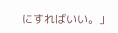にすればいい。」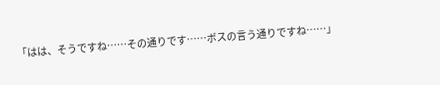「はは、そうですね……その通りです……ボスの言う通りですね……」